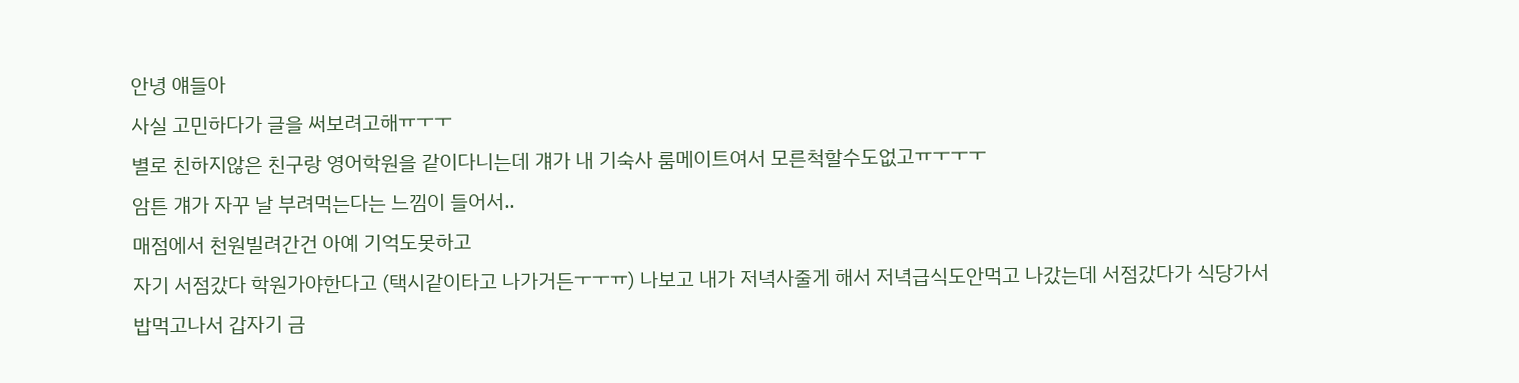안녕 얘들아
사실 고민하다가 글을 써보려고해ㅠㅜㅜ
별로 친하지않은 친구랑 영어학원을 같이다니는데 걔가 내 기숙사 룸메이트여서 모른척할수도없고ㅠㅜㅜㅜ
암튼 걔가 자꾸 날 부려먹는다는 느낌이 들어서..
매점에서 천원빌려간건 아예 기억도못하고
자기 서점갔다 학원가야한다고 (택시같이타고 나가거든ㅜㅜㅠ) 나보고 내가 저녁사줄게 해서 저녁급식도안먹고 나갔는데 서점갔다가 식당가서 밥먹고나서 갑자기 금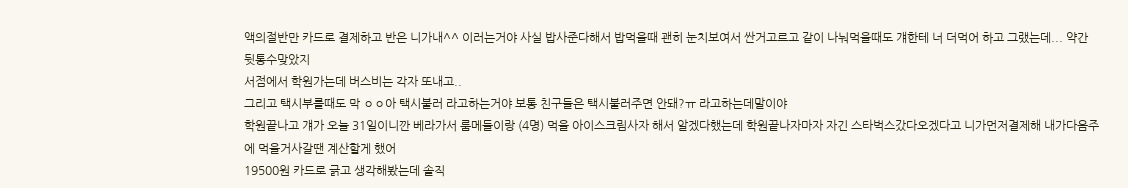액의절반만 카드로 결제하고 반은 니가내^^ 이러는거야 사실 밥사준다해서 밥먹을때 괜히 눈치보여서 싼거고르고 같이 나눠먹을때도 걔한테 너 더먹어 하고 그랬는데... 약간 뒷통수맞았지
서점에서 학원가는데 버스비는 각자 또내고..
그리고 택시부를때도 막 ㅇㅇ아 택시불러 라고하는거야 보통 친구들은 택시불러주면 안돼?ㅠ 라고하는데말이야
학원끝나고 걔가 오늘 31일이니깐 베라가서 룸메들이랑 (4명) 먹을 아이스크림사자 해서 알겠다했는데 학원끝나자마자 자긴 스타벅스갔다오겠다고 니가먼저결제해 내가다음주에 먹을거사갈땐 계산할게 했어
19500원 카드로 긁고 생각해봤는데 솔직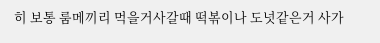히 보통 룸메끼리 먹을거사갈때 떡볶이나 도넛같은거 사가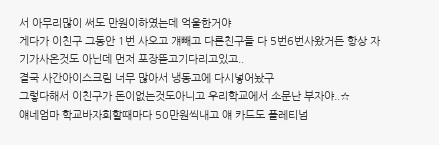서 아무리많이 써도 만원이하였는데 억울한거야
게다가 이친구 그동안 1번 사오고 걔빼고 다른친구들 다 5번6번사왔거든 항상 자기가사온것도 아닌데 먼저 포장뜯고기다리고있고..
결국 사간아이스크림 너무 많아서 냉동고에 다시넣어놨구
그렇다해서 이친구가 돈이없는것도아니고 우리학교에서 소문난 부자야..☆
얘네엄마 학교바자회할때마다 50만원씩내고 얘 카드도 플레티넘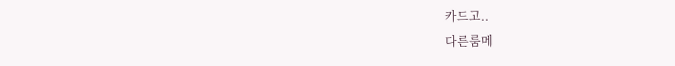카드고..
다른룸메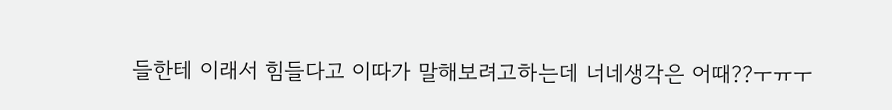들한테 이래서 힘들다고 이따가 말해보려고하는데 너네생각은 어때??ㅜㅠㅜ